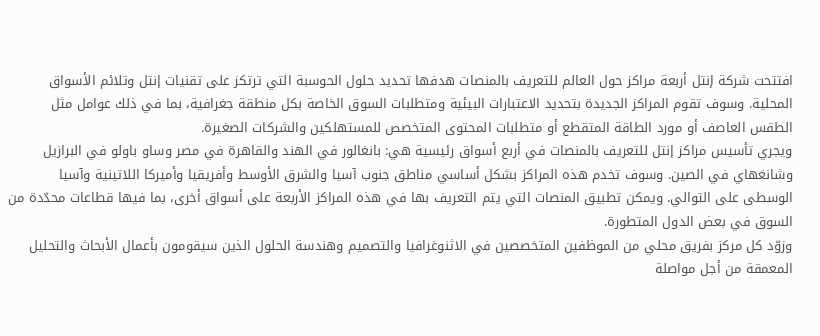افتتحت شركة إنتل أربعة مراكز حول العالم للتعريف بالمنصات هدفها تحديد حلول الحوسبة التي ترتكز على تقنيات إنتل وتلائم الأسواق المحلية. وسوف تقوم المراكز الجديدة بتحديد الاعتبارات البيئية ومتطلبات السوق الخاصة بكل منطقة جغرافية، بما في ذلك عوامل مثل الطقس العاصف أو مورد الطاقة المتقطع أو متطلبات المحتوى المتخصص للمستهلكين والشركات الصغيرة.
ويجري تأسيس مراكز إنتل للتعريف بالمنصات في أربع أسواق رئيسية هي: بانغالور في الهند والقاهرة في مصر وساو باولو في البرازيل وشانغهاي في الصين. وسوف تخدم هذه المراكز بشكل أساسي مناطق جنوب آسيا والشرق الأوسط وأفريقيا وأميركا اللاتينية وآسيا الوسطى على التوالي. ويمكن تطبيق المنصات التي يتم التعريف بها في هذه المراكز الأربعة على أسواق أخرى، بما فيها قطاعات محدّدة من السوق في بعض الدول المتطورة.
وزوّد كل مركز بفريق محلي من الموظفين المتخصصين في الاثنوغرافيا والتصميم وهندسة الحلول الذين سيقومون بأعمال الأبحاث والتحليل المعمقة من أجل مواصلة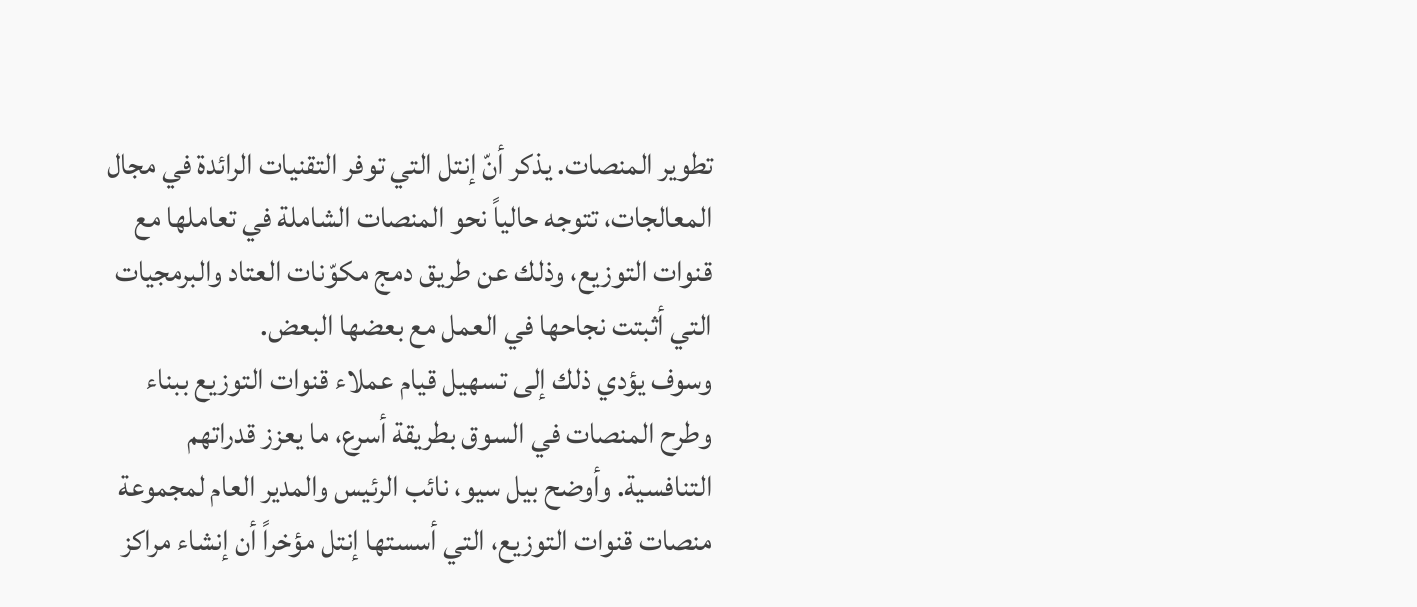تطوير المنصات. يذكر أنّ إنتل التي توفر التقنيات الرائدة في مجال المعالجات، تتوجه حالياً نحو المنصات الشاملة في تعاملها مع قنوات التوزيع، وذلك عن طريق دمج مكوّنات العتاد والبرمجيات التي أثبتت نجاحها في العمل مع بعضها البعض.
وسوف يؤدي ذلك إلى تسهيل قيام عملاء قنوات التوزيع ببناء وطرح المنصات في السوق بطريقة أسرع، ما يعزز قدراتهم التنافسية. وأوضح بيل سيو، نائب الرئيس والمدير العام لمجموعة منصات قنوات التوزيع، التي أسستها إنتل مؤخراً أن إنشاء مراكز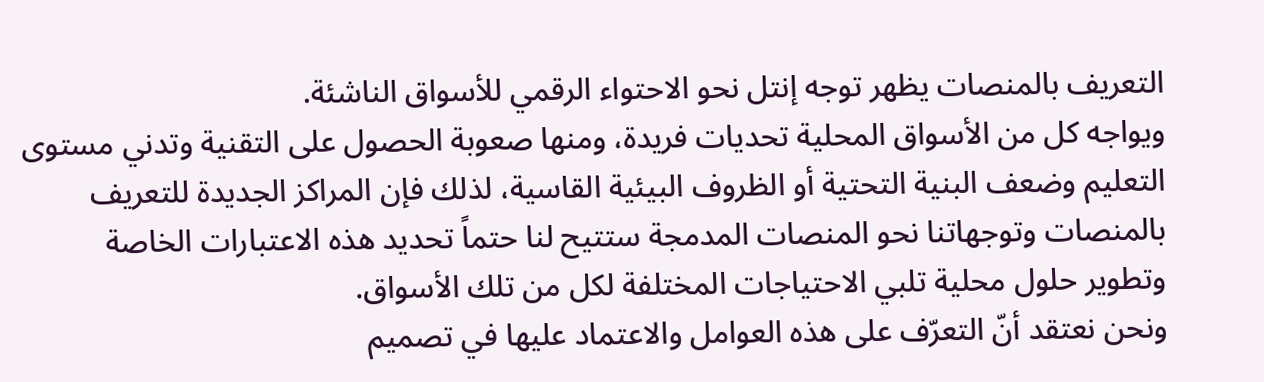التعريف بالمنصات يظهر توجه إنتل نحو الاحتواء الرقمي للأسواق الناشئة.
ويواجه كل من الأسواق المحلية تحديات فريدة، ومنها صعوبة الحصول على التقنية وتدني مستوى التعليم وضعف البنية التحتية أو الظروف البيئية القاسية، لذلك فإن المراكز الجديدة للتعريف بالمنصات وتوجهاتنا نحو المنصات المدمجة ستتيح لنا حتماً تحديد هذه الاعتبارات الخاصة وتطوير حلول محلية تلبي الاحتياجات المختلفة لكل من تلك الأسواق.
ونحن نعتقد أنّ التعرّف على هذه العوامل والاعتماد عليها في تصميم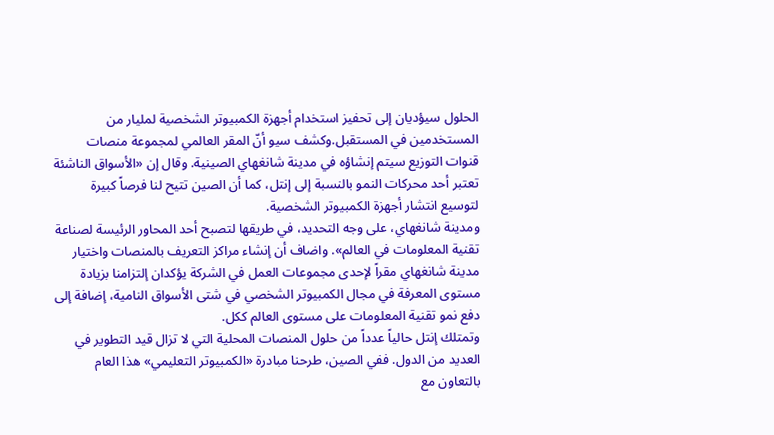الحلول سيؤديان إلى تحفيز استخدام أجهزة الكمبيوتر الشخصية لمليار من المستخدمين في المستقبل.وكشف سيو أنّ المقر العالمي لمجموعة منصات قنوات التوزيع سيتم إنشاؤه في مدينة شانغهاي الصينية. وقال إن «الأسواق الناشئة تعتبر أحد محركات النمو بالنسبة إلى إنتل، كما أن الصين تتيح لنا فرصاً كبيرة لتوسيع انتشار أجهزة الكمبيوتر الشخصية.
ومدينة شانغهاي، على وجه التحديد، في طريقها لتصبح أحد المحاور الرئيسة لصناعة تقنية المعلومات في العالم». واضاف أن إنشاء مراكز التعريف بالمنصات واختيار مدينة شانغهاي مقراً لإحدى مجموعات العمل في الشركة يؤكدان إلتزامنا بزيادة مستوى المعرفة في مجال الكمبيوتر الشخصي في شتى الأسواق النامية، إضافة إلى دفع نمو تقنية المعلومات على مستوى العالم ككل.
وتمتلك إنتل حالياً عدداً من حلول المنصات المحلية التي لا تزال قيد التطوير في العديد من الدول. ففي الصين، طرحنا مبادرة «الكمبيوتر التعليمي» هذا العام بالتعاون مع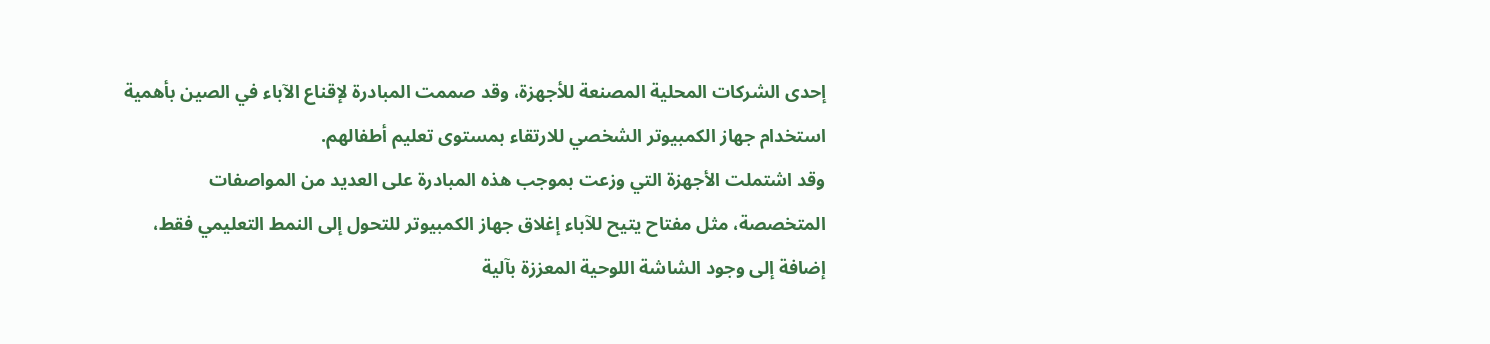إحدى الشركات المحلية المصنعة للأجهزة، وقد صممت المبادرة لإقناع الآباء في الصين بأهمية استخدام جهاز الكمبيوتر الشخصي للارتقاء بمستوى تعليم أطفالهم.
وقد اشتملت الأجهزة التي وزعت بموجب هذه المبادرة على العديد من المواصفات المتخصصة، مثل مفتاح يتيح للآباء إغلاق جهاز الكمبيوتر للتحول إلى النمط التعليمي فقط، إضافة إلى وجود الشاشة اللوحية المعززة بآلية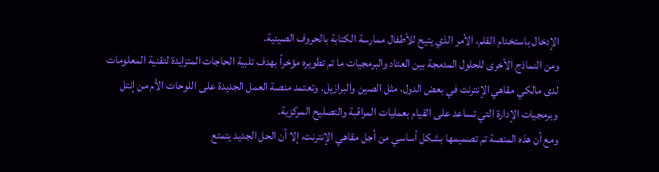الإدخال باستخدام القلم، الأمر الذي يتيح للأطفال ممارسة الكتابة بالحروف الصينية.
ومن النماذج الأخرى للحلول المدمجة بين العتاد والبرمجيات ما تم تطويره مؤخراً بهدف تلبية الحاجات المتزايدة لتقنية المعلومات لدى مالكي مقاهي الإنترنت في بعض الدول، مثل الصين والبرازيل. وتعتمد منصة العمل الجديدة على اللوحات الأم من إنتل وبرمجيات الإدارة التي تساعد على القيام بعمليات المراقبة والتصليح المركزية.
ومع أن هذه المنصة تم تصميمها بشكل أساسي من أجل مقاهي الإنترنت، إلا أن الحل الجديد يتمتع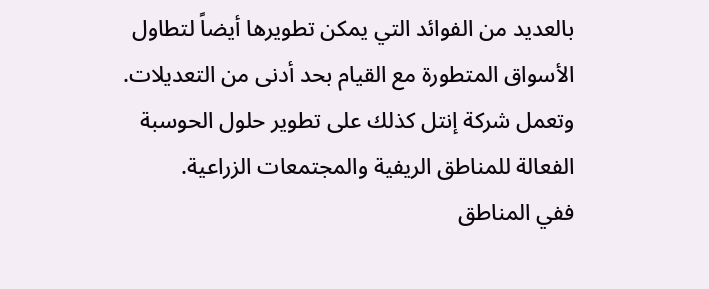بالعديد من الفوائد التي يمكن تطويرها أيضاً لتطاول الأسواق المتطورة مع القيام بحد أدنى من التعديلات. وتعمل شركة إنتل كذلك على تطوير حلول الحوسبة الفعالة للمناطق الريفية والمجتمعات الزراعية.
ففي المناطق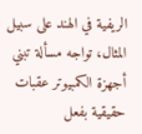الريفية في الهند على سبيل المثال، تواجه مسألة تبني أجهزة الكمبيوتر عقبات حقيقية بفعل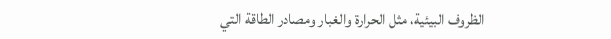الظروف البيئية، مثل الحرارة والغبار ومصادر الطاقة التي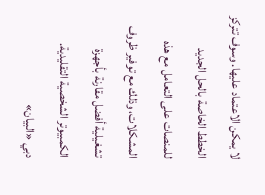لا يمكن الاعتماد عليها. وسوف تتركز الخطط الخاصة بالحل الجديد للمنصات على التعامل مع هذه المشكلات، وذلك مع توفير ظروف تشغيلية أفضل مقارنة بأجهزة الكمبيوتر الشخصية التقليدية.
دبي «البيان»